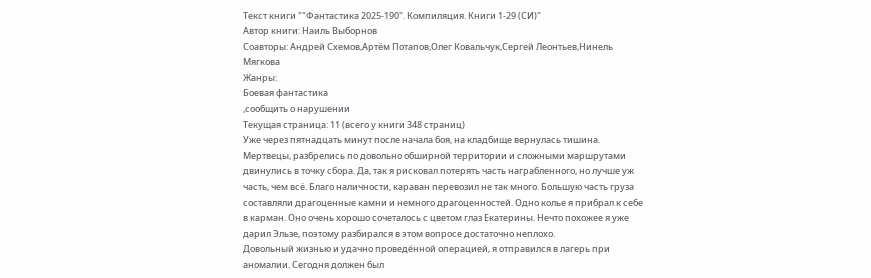Текст книги ""Фантастика 2025-190". Компиляция. Книги 1-29 (СИ)"
Автор книги: Наиль Выборнов
Соавторы: Андрей Схемов,Артём Потапов,Олег Ковальчук,Сергей Леонтьев,Нинель Мягкова
Жанры:
Боевая фантастика
,сообщить о нарушении
Текущая страница: 11 (всего у книги 348 страниц)
Уже через пятнадцать минут после начала боя, на кладбище вернулась тишина. Мертвецы, разбрелись по довольно обширной территории и сложными маршрутами двинулись в точку сбора. Да, так я рисковал потерять часть награбленного, но лучше уж часть, чем всё. Благо наличности, караван перевозил не так много. Большую часть груза составляли драгоценные камни и немного драгоценностей. Одно колье я прибрал к себе в карман. Оно очень хорошо сочеталось с цветом глаз Екатерины. Нечто похожее я уже дарил Эльзе, поэтому разбирался в этом вопросе достаточно неплохо.
Довольный жизнью и удачно проведённой операцией, я отправился в лагерь при аномалии. Сегодня должен был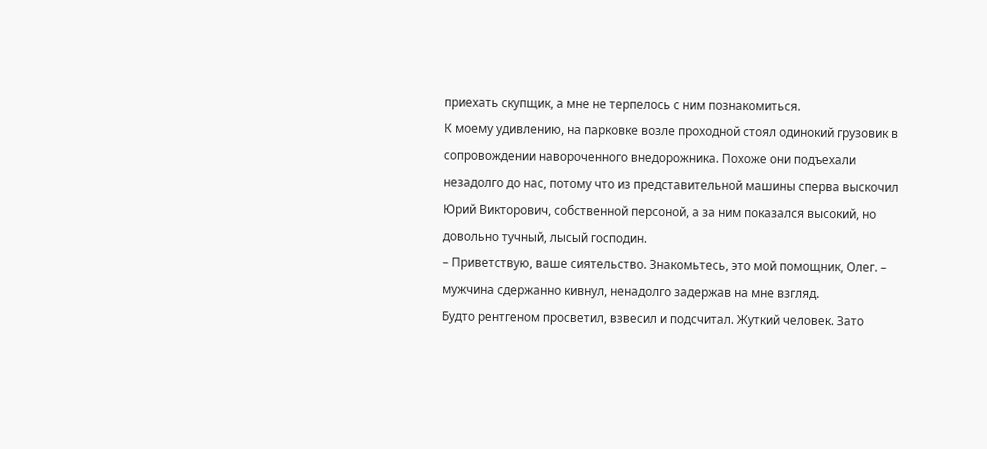приехать скупщик, а мне не терпелось с ним познакомиться.
К моему удивлению, на парковке возле проходной стоял одинокий грузовик в сопровождении навороченного внедорожника. Похоже они подъехали незадолго до нас, потому что из представительной машины сперва выскочил Юрий Викторович, собственной персоной, а за ним показался высокий, но довольно тучный, лысый господин.
– Приветствую, ваше сиятельство. Знакомьтесь, это мой помощник, Олег. – мужчина сдержанно кивнул, ненадолго задержав на мне взгляд.
Будто рентгеном просветил, взвесил и подсчитал. Жуткий человек. Зато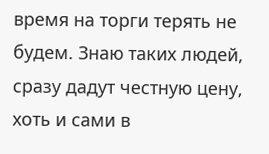время на торги терять не будем. Знаю таких людей, сразу дадут честную цену, хоть и сами в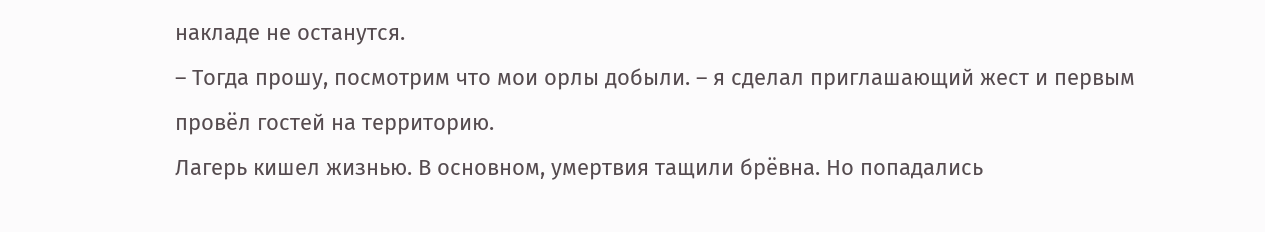накладе не останутся.
– Тогда прошу, посмотрим что мои орлы добыли. – я сделал приглашающий жест и первым провёл гостей на территорию.
Лагерь кишел жизнью. В основном, умертвия тащили брёвна. Но попадались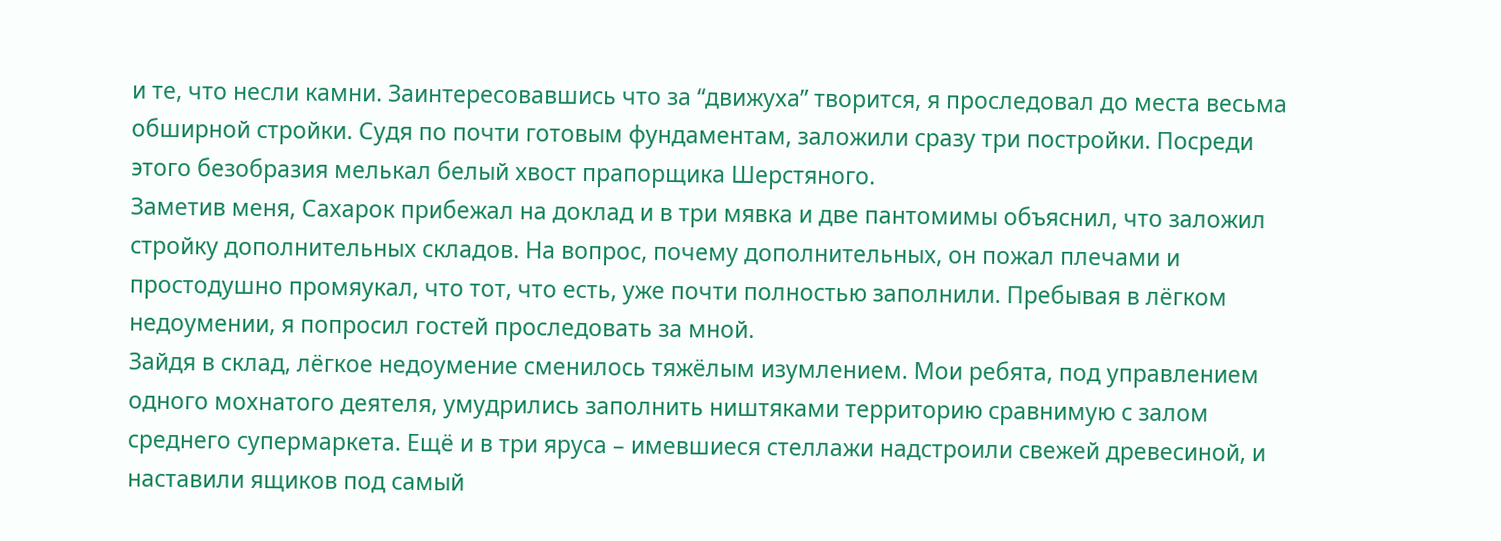и те, что несли камни. Заинтересовавшись что за “движуха” творится, я проследовал до места весьма обширной стройки. Судя по почти готовым фундаментам, заложили сразу три постройки. Посреди этого безобразия мелькал белый хвост прапорщика Шерстяного.
Заметив меня, Сахарок прибежал на доклад и в три мявка и две пантомимы объяснил, что заложил стройку дополнительных складов. На вопрос, почему дополнительных, он пожал плечами и простодушно промяукал, что тот, что есть, уже почти полностью заполнили. Пребывая в лёгком недоумении, я попросил гостей проследовать за мной.
Зайдя в склад, лёгкое недоумение сменилось тяжёлым изумлением. Мои ребята, под управлением одного мохнатого деятеля, умудрились заполнить ништяками территорию сравнимую с залом среднего супермаркета. Ещё и в три яруса – имевшиеся стеллажи надстроили свежей древесиной, и наставили ящиков под самый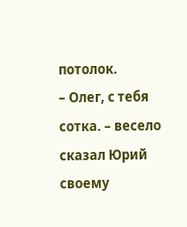потолок.
– Олег, с тебя сотка. – весело сказал Юрий своему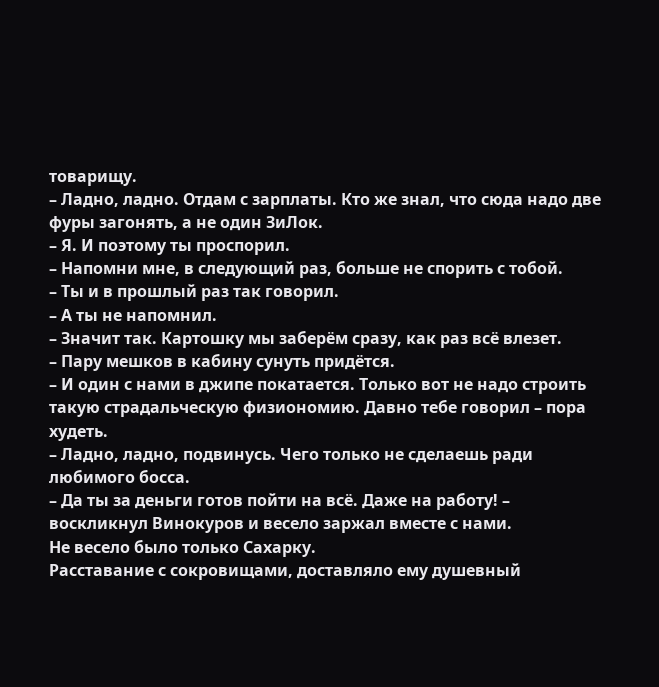товарищу.
– Ладно, ладно. Отдам с зарплаты. Кто же знал, что сюда надо две фуры загонять, а не один ЗиЛок.
– Я. И поэтому ты проспорил.
– Напомни мне, в следующий раз, больше не спорить с тобой.
– Ты и в прошлый раз так говорил.
– А ты не напомнил.
– Значит так. Картошку мы заберём сразу, как раз всё влезет.
– Пару мешков в кабину сунуть придётся.
– И один с нами в джипе покатается. Только вот не надо строить такую страдальческую физиономию. Давно тебе говорил – пора худеть.
– Ладно, ладно, подвинусь. Чего только не сделаешь ради любимого босса.
– Да ты за деньги готов пойти на всё. Даже на работу! – воскликнул Винокуров и весело заржал вместе с нами.
Не весело было только Сахарку.
Расставание с сокровищами, доставляло ему душевный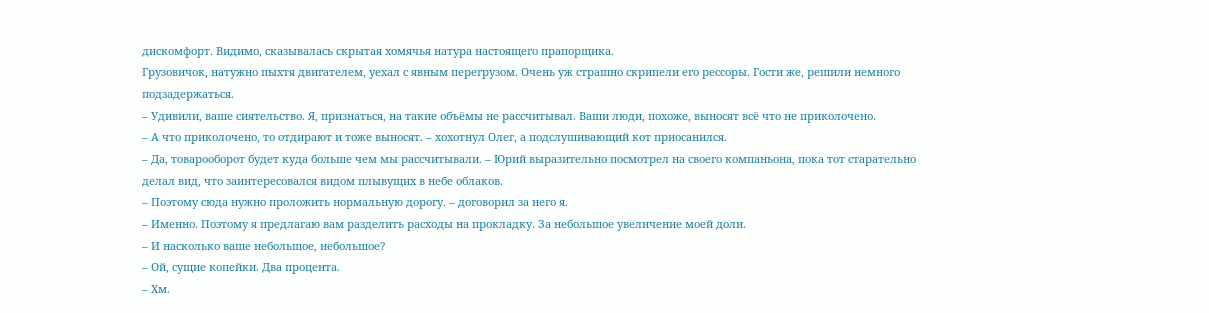дискомфорт. Видимо, сказывалась скрытая хомячья натура настоящего прапорщика.
Грузовичок, натужно пыхтя двигателем, уехал с явным перегрузом. Очень уж страшно скрипели его рессоры. Гости же, решили немного подзадержаться.
– Удивили, ваше сиятельство. Я, признаться, на такие объёмы не рассчитывал. Ваши люди, похоже, выносят всё что не приколочено.
– А что приколочено, то отдирают и тоже выносят. – хохотнул Олег, а подслушивающий кот приосанился.
– Да, товарооборот будет куда больше чем мы рассчитывали. – Юрий выразительно посмотрел на своего компаньона, пока тот старательно делал вид, что заинтересовался видом плывущих в небе облаков.
– Поэтому сюда нужно проложить нормальную дорогу. – договорил за него я.
– Именно. Поэтому я предлагаю вам разделить расходы на прокладку. За небольшое увеличение моей доли.
– И насколько ваше небольшое, небольшое?
– Ой, сущие копейки. Два процента.
– Хм.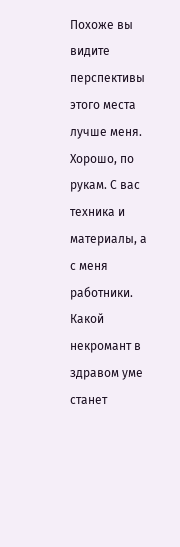Похоже вы видите перспективы этого места лучше меня. Хорошо, по рукам. С вас техника и материалы, а с меня работники.
Какой некромант в здравом уме станет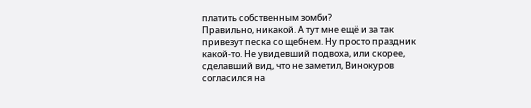платить собственным зомби?
Правильно, никакой. А тут мне ещё и за так привезут песка со щебнем. Ну просто праздник какой-то. Не увидевший подвоха, или скорее, сделавший вид, что не заметил, Винокуров согласился на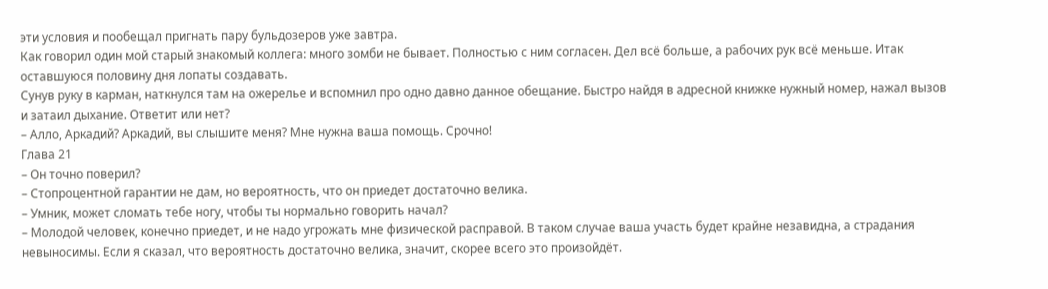эти условия и пообещал пригнать пару бульдозеров уже завтра.
Как говорил один мой старый знакомый коллега: много зомби не бывает. Полностью с ним согласен. Дел всё больше, а рабочих рук всё меньше. Итак оставшуюся половину дня лопаты создавать.
Сунув руку в карман, наткнулся там на ожерелье и вспомнил про одно давно данное обещание. Быстро найдя в адресной книжке нужный номер, нажал вызов и затаил дыхание. Ответит или нет?
– Алло, Аркадий? Аркадий, вы слышите меня? Мне нужна ваша помощь. Срочно!
Глава 21
– Он точно поверил?
– Стопроцентной гарантии не дам, но вероятность, что он приедет достаточно велика.
– Умник, может сломать тебе ногу, чтобы ты нормально говорить начал?
– Молодой человек, конечно приедет, и не надо угрожать мне физической расправой. В таком случае ваша участь будет крайне незавидна, а страдания невыносимы. Если я сказал, что вероятность достаточно велика, значит, скорее всего это произойдёт.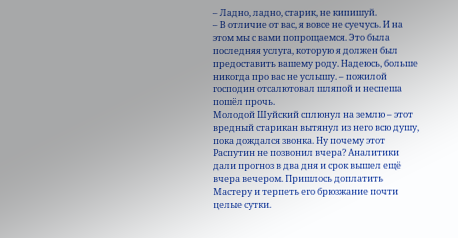– Ладно, ладно, старик, не кипишуй.
– В отличие от вас, я вовсе не суечусь. И на этом мы с вами попрощаемся. Это была последняя услуга, которую я должен был предоставить вашему роду. Надеюсь, больше никогда про вас не услышу. – пожилой господин отсалютовал шляпой и неспеша пошёл прочь.
Молодой Шуйский сплюнул на землю – этот вредный старикан вытянул из него всю душу, пока дождался звонка. Ну почему этот Распутин не позвонил вчера? Аналитики дали прогноз в два дня и срок вышел ещё вчера вечером. Пришлось доплатить Мастеру и терпеть его брюзжание почти целые сутки.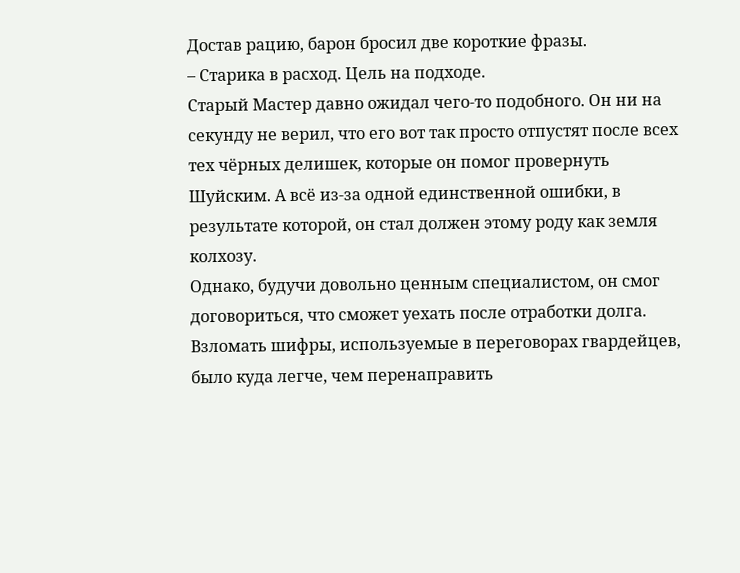Достав рацию, барон бросил две короткие фразы.
– Старика в расход. Цель на подходе.
Старый Мастер давно ожидал чего-то подобного. Он ни на секунду не верил, что его вот так просто отпустят после всех тех чёрных делишек, которые он помог провернуть Шуйским. А всё из-за одной единственной ошибки, в результате которой, он стал должен этому роду как земля колхозу.
Однако, будучи довольно ценным специалистом, он смог договориться, что сможет уехать после отработки долга.
Взломать шифры, используемые в переговорах гвардейцев, было куда легче, чем перенаправить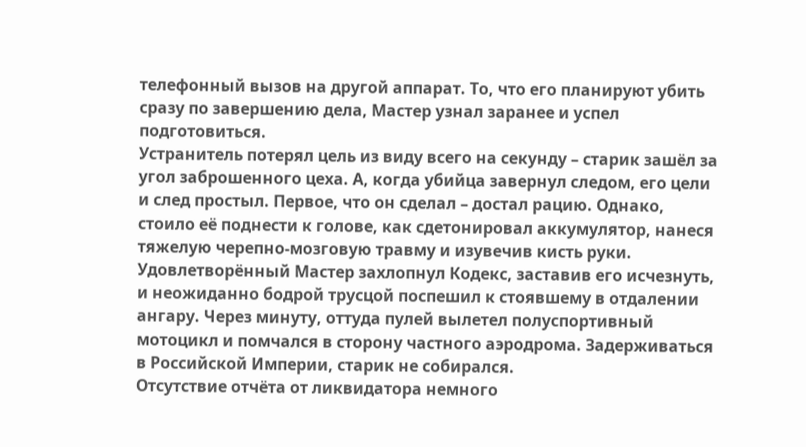телефонный вызов на другой аппарат. То, что его планируют убить сразу по завершению дела, Мастер узнал заранее и успел подготовиться.
Устранитель потерял цель из виду всего на секунду – старик зашёл за угол заброшенного цеха. А, когда убийца завернул следом, его цели и след простыл. Первое, что он сделал – достал рацию. Однако, стоило её поднести к голове, как сдетонировал аккумулятор, нанеся тяжелую черепно-мозговую травму и изувечив кисть руки.
Удовлетворённый Мастер захлопнул Кодекс, заставив его исчезнуть, и неожиданно бодрой трусцой поспешил к стоявшему в отдалении ангару. Через минуту, оттуда пулей вылетел полуспортивный мотоцикл и помчался в сторону частного аэродрома. Задерживаться в Российской Империи, старик не собирался.
Отсутствие отчёта от ликвидатора немного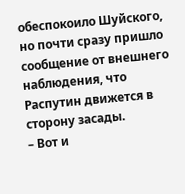обеспокоило Шуйского, но почти сразу пришло сообщение от внешнего наблюдения, что Распутин движется в сторону засады.
– Вот и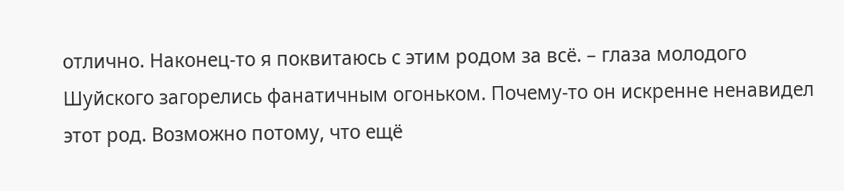отлично. Наконец-то я поквитаюсь с этим родом за всё. – глаза молодого Шуйского загорелись фанатичным огоньком. Почему-то он искренне ненавидел этот род. Возможно потому, что ещё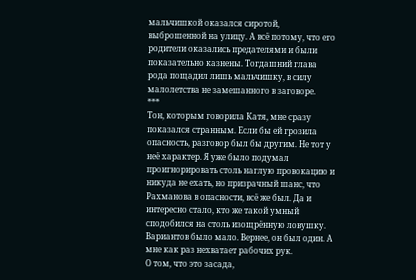мальчишкой оказался сиротой, выброшенной на улицу. А всё потому, что его родители оказались предателями и были показательно казнены. Тогдашний глава рода пощадил лишь мальчишку, в силу малолетства не замешанного в заговоре.
***
Тон, которым говорила Катя, мне сразу показался странным. Если бы ей грозила опасность, разговор был бы другим. Не тот у неё характер. Я уже было подумал проигнорировать столь наглую провокацию и никуда не ехать, но призрачный шанс, что Рахманова в опасности, всё же был. Да и интересно стало, кто же такой умный сподобился на столь изощрённую ловушку. Вариантов было мало. Вернее, он был один. А мне как раз нехватает рабочих рук.
О том, что это засада,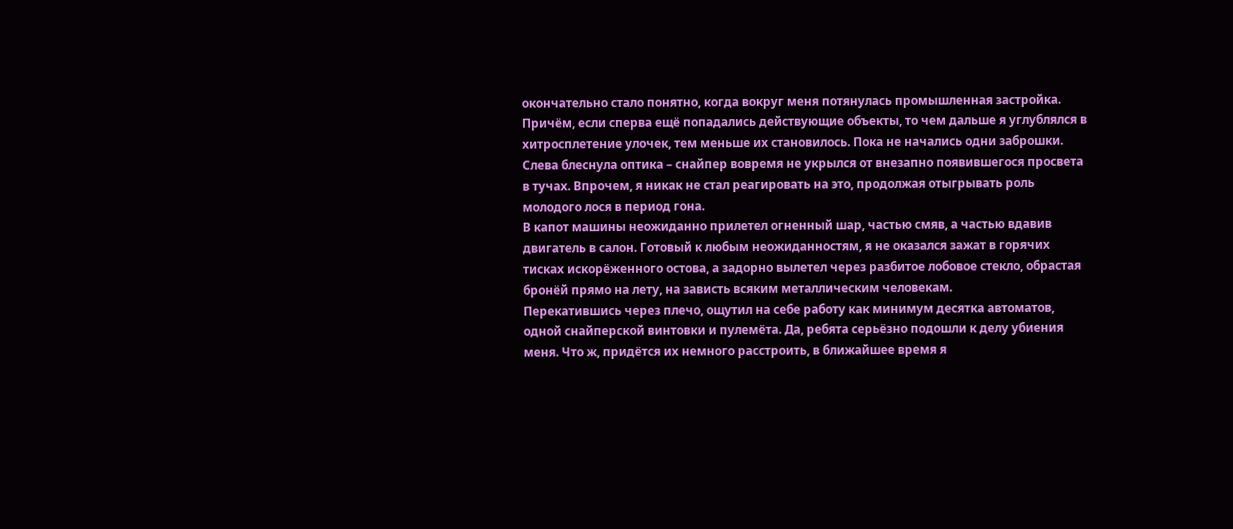окончательно стало понятно, когда вокруг меня потянулась промышленная застройка. Причём, если сперва ещё попадались действующие объекты, то чем дальше я углублялся в хитросплетение улочек, тем меньше их становилось. Пока не начались одни заброшки. Слева блеснула оптика – снайпер вовремя не укрылся от внезапно появившегося просвета в тучах. Впрочем, я никак не стал реагировать на это, продолжая отыгрывать роль молодого лося в период гона.
В капот машины неожиданно прилетел огненный шар, частью смяв, а частью вдавив двигатель в салон. Готовый к любым неожиданностям, я не оказался зажат в горячих тисках искорёженного остова, а задорно вылетел через разбитое лобовое стекло, обрастая бронёй прямо на лету, на зависть всяким металлическим человекам.
Перекатившись через плечо, ощутил на себе работу как минимум десятка автоматов, одной снайперской винтовки и пулемёта. Да, ребята серьёзно подошли к делу убиения меня. Что ж, придётся их немного расстроить, в ближайшее время я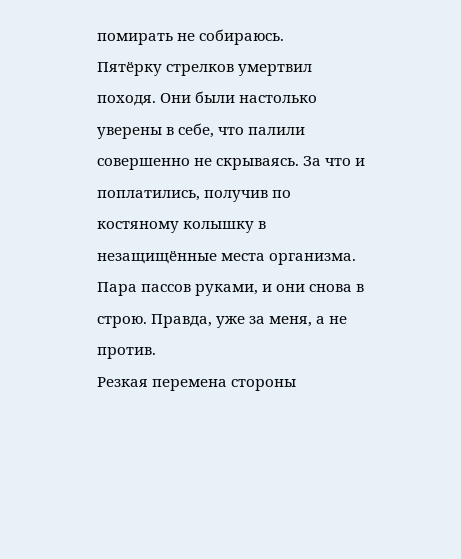помирать не собираюсь.
Пятёрку стрелков умертвил походя. Они были настолько уверены в себе, что палили совершенно не скрываясь. За что и поплатились, получив по костяному колышку в незащищённые места организма. Пара пассов руками, и они снова в строю. Правда, уже за меня, а не против.
Резкая перемена стороны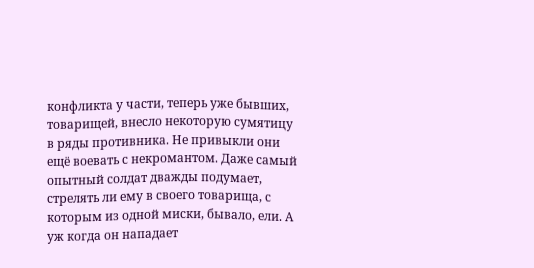конфликта у части, теперь уже бывших, товарищей, внесло некоторую сумятицу в ряды противника. Не привыкли они ещё воевать с некромантом. Даже самый опытный солдат дважды подумает, стрелять ли ему в своего товарища, с которым из одной миски, бывало, ели. А уж когда он нападает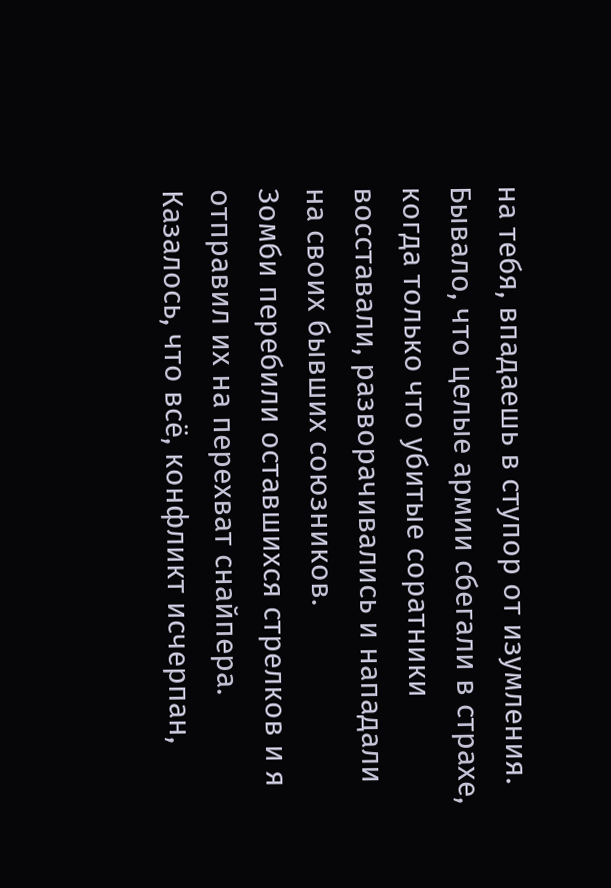на тебя, впадаешь в ступор от изумления.
Бывало, что целые армии сбегали в страхе, когда только что убитые соратники восставали, разворачивались и нападали на своих бывших союзников.
Зомби перебили оставшихся стрелков и я отправил их на перехват снайпера. Казалось, что всё, конфликт исчерпан,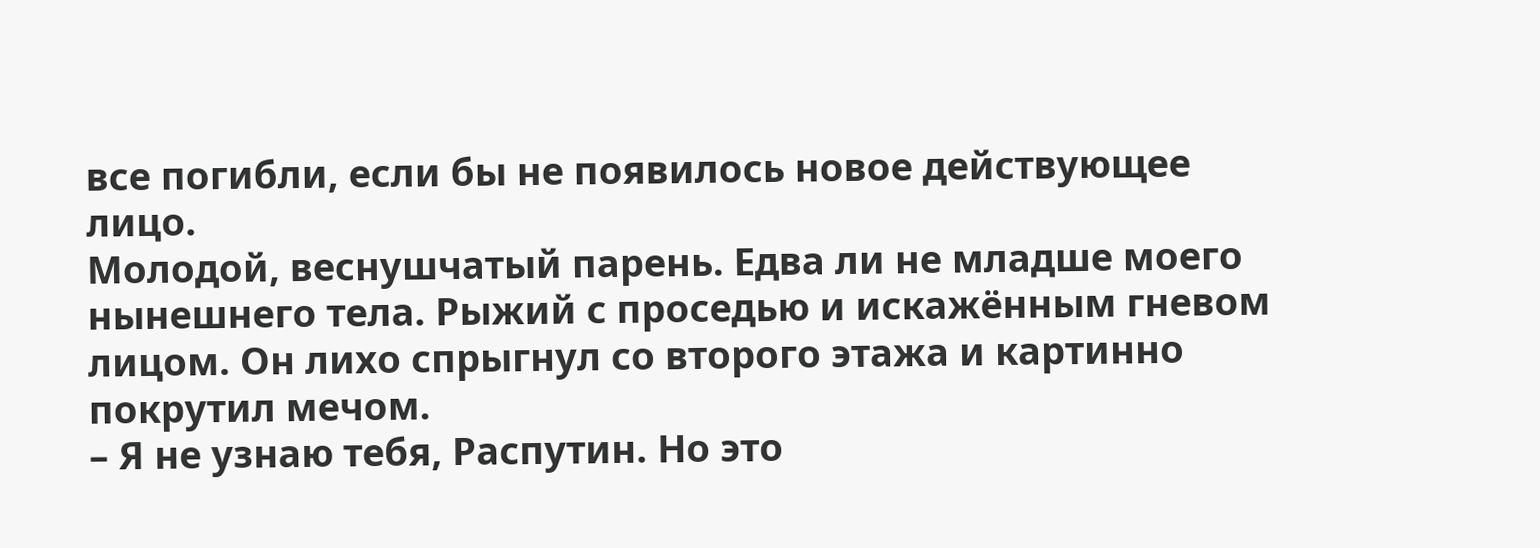все погибли, если бы не появилось новое действующее лицо.
Молодой, веснушчатый парень. Едва ли не младше моего нынешнего тела. Рыжий с проседью и искажённым гневом лицом. Он лихо спрыгнул со второго этажа и картинно покрутил мечом.
– Я не узнаю тебя, Распутин. Но это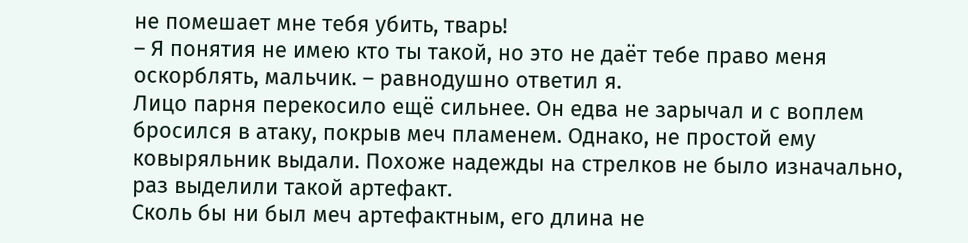не помешает мне тебя убить, тварь!
– Я понятия не имею кто ты такой, но это не даёт тебе право меня оскорблять, мальчик. – равнодушно ответил я.
Лицо парня перекосило ещё сильнее. Он едва не зарычал и с воплем бросился в атаку, покрыв меч пламенем. Однако, не простой ему ковыряльник выдали. Похоже надежды на стрелков не было изначально, раз выделили такой артефакт.
Сколь бы ни был меч артефактным, его длина не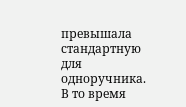превышала стандартную для одноручника. В то время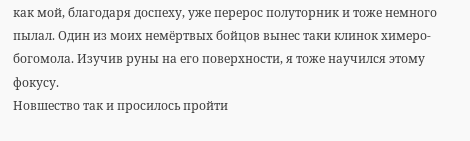как мой, благодаря доспеху, уже перерос полуторник и тоже немного пылал. Один из моих немёртвых бойцов вынес таки клинок химеро-богомола. Изучив руны на его поверхности, я тоже научился этому фокусу.
Новшество так и просилось пройти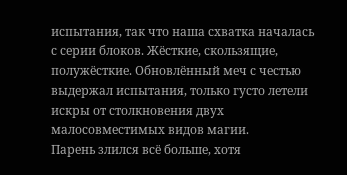испытания, так что наша схватка началась с серии блоков. Жёсткие, скользящие, полужёсткие. Обновлённый меч с честью выдержал испытания, только густо летели искры от столкновения двух малосовместимых видов магии.
Парень злился всё больше, хотя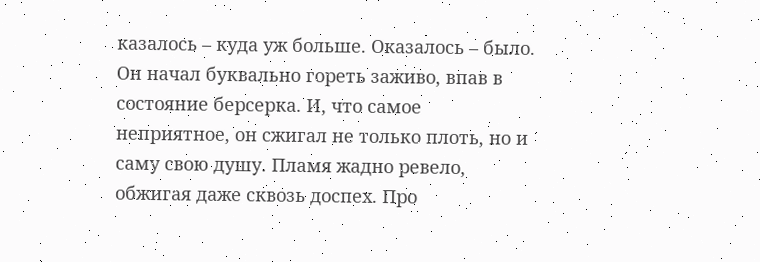казалось – куда уж больше. Оказалось – было. Он начал буквально гореть заживо, впав в состояние берсерка. И, что самое неприятное, он сжигал не только плоть, но и саму свою душу. Пламя жадно ревело, обжигая даже сквозь доспех. Про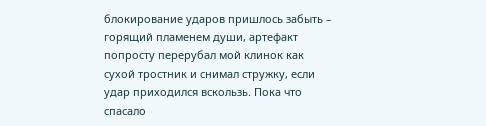блокирование ударов пришлось забыть – горящий пламенем души, артефакт попросту перерубал мой клинок как сухой тростник и снимал стружку, если удар приходился вскользь. Пока что спасало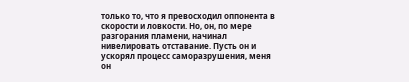только то, что я превосходил оппонента в скорости и ловкости. Но, он, по мере разгорания пламени, начинал нивелировать отставание. Пусть он и ускорял процесс саморазрушения, меня он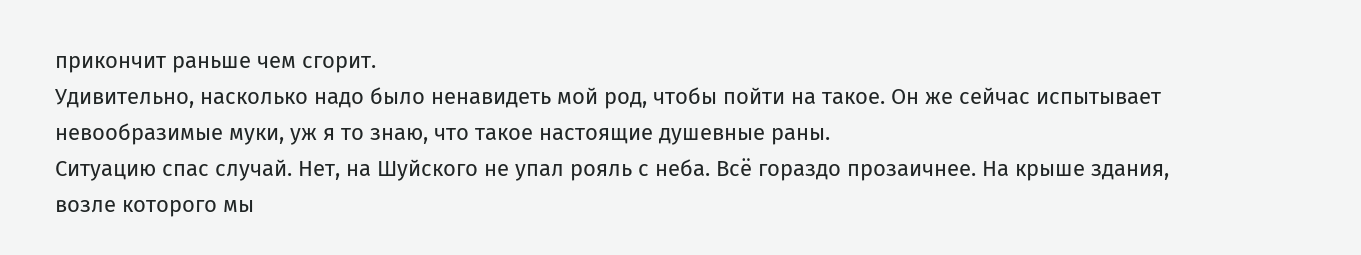прикончит раньше чем сгорит.
Удивительно, насколько надо было ненавидеть мой род, чтобы пойти на такое. Он же сейчас испытывает невообразимые муки, уж я то знаю, что такое настоящие душевные раны.
Ситуацию спас случай. Нет, на Шуйского не упал рояль с неба. Всё гораздо прозаичнее. На крыше здания, возле которого мы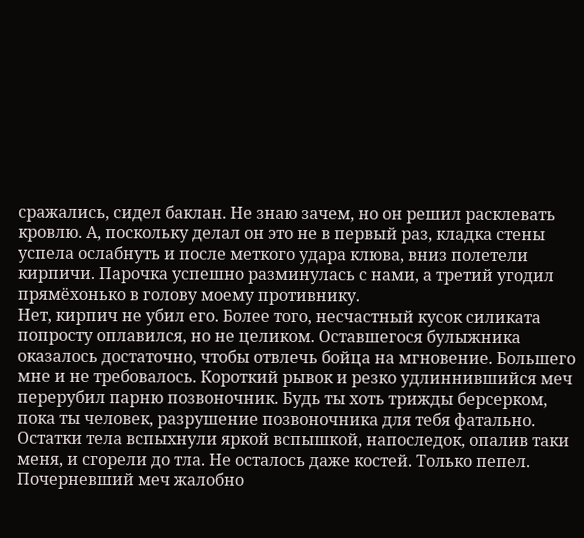сражались, сидел баклан. Не знаю зачем, но он решил расклевать кровлю. А, поскольку делал он это не в первый раз, кладка стены успела ослабнуть и после меткого удара клюва, вниз полетели кирпичи. Парочка успешно разминулась с нами, а третий угодил прямёхонько в голову моему противнику.
Нет, кирпич не убил его. Более того, несчастный кусок силиката попросту оплавился, но не целиком. Оставшегося булыжника оказалось достаточно, чтобы отвлечь бойца на мгновение. Большего мне и не требовалось. Короткий рывок и резко удлиннившийся меч перерубил парню позвоночник. Будь ты хоть трижды берсерком, пока ты человек, разрушение позвоночника для тебя фатально. Остатки тела вспыхнули яркой вспышкой, напоследок, опалив таки меня, и сгорели до тла. Не осталось даже костей. Только пепел. Почерневший меч жалобно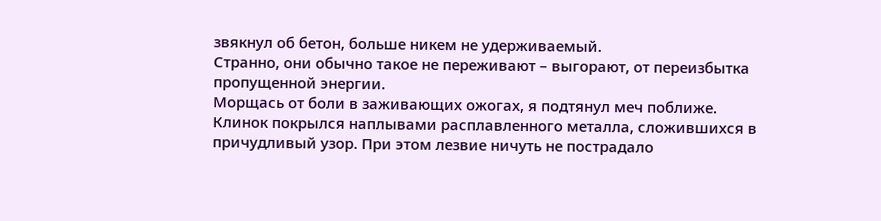звякнул об бетон, больше никем не удерживаемый.
Странно, они обычно такое не переживают – выгорают, от переизбытка пропущенной энергии.
Морщась от боли в заживающих ожогах, я подтянул меч поближе.
Клинок покрылся наплывами расплавленного металла, сложившихся в причудливый узор. При этом лезвие ничуть не пострадало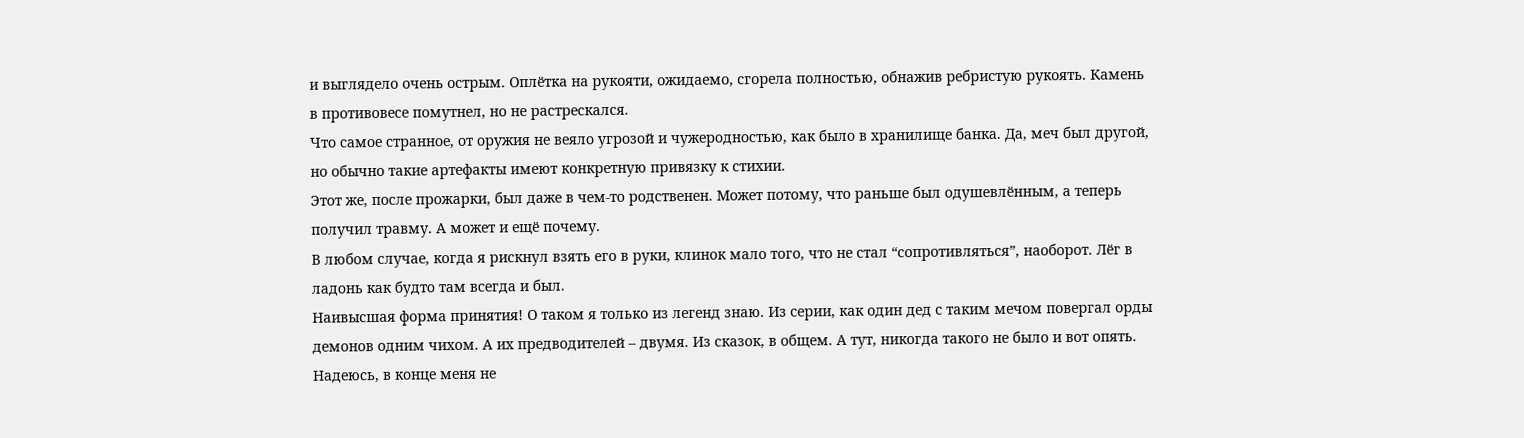и выглядело очень острым. Оплётка на рукояти, ожидаемо, сгорела полностью, обнажив ребристую рукоять. Камень в противовесе помутнел, но не растрескался.
Что самое странное, от оружия не веяло угрозой и чужеродностью, как было в хранилище банка. Да, меч был другой, но обычно такие артефакты имеют конкретную привязку к стихии.
Этот же, после прожарки, был даже в чем-то родственен. Может потому, что раньше был одушевлённым, а теперь получил травму. А может и ещё почему.
В любом случае, когда я рискнул взять его в руки, клинок мало того, что не стал “сопротивляться”, наоборот. Лёг в ладонь как будто там всегда и был.
Наивысшая форма принятия! О таком я только из легенд знаю. Из серии, как один дед с таким мечом повергал орды демонов одним чихом. А их предводителей – двумя. Из сказок, в общем. А тут, никогда такого не было и вот опять.
Надеюсь, в конце меня не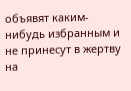объявят каким-нибудь избранным и не принесут в жертву на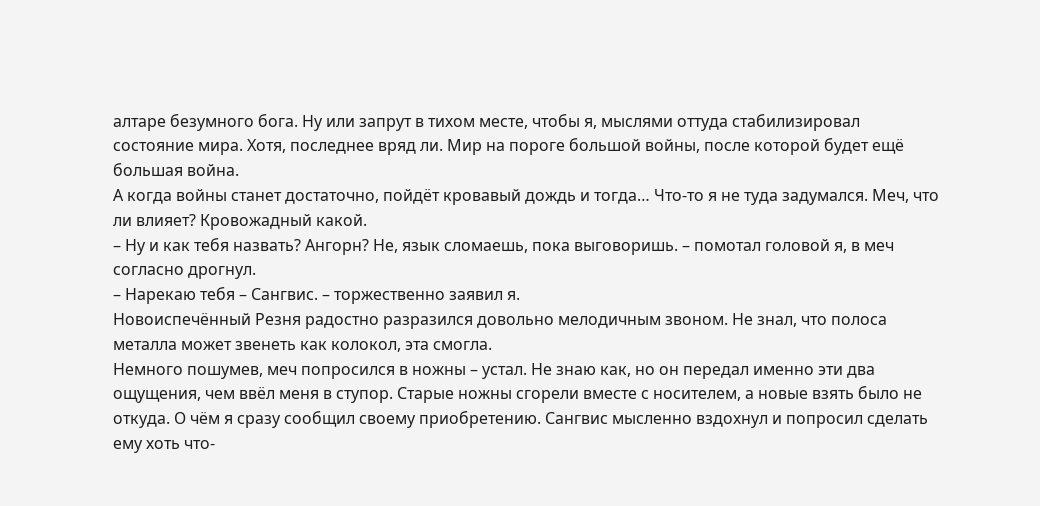алтаре безумного бога. Ну или запрут в тихом месте, чтобы я, мыслями оттуда стабилизировал состояние мира. Хотя, последнее вряд ли. Мир на пороге большой войны, после которой будет ещё большая война.
А когда войны станет достаточно, пойдёт кровавый дождь и тогда… Что-то я не туда задумался. Меч, что ли влияет? Кровожадный какой.
– Ну и как тебя назвать? Ангорн? Не, язык сломаешь, пока выговоришь. – помотал головой я, в меч согласно дрогнул.
– Нарекаю тебя – Сангвис. – торжественно заявил я.
Новоиспечённый Резня радостно разразился довольно мелодичным звоном. Не знал, что полоса металла может звенеть как колокол, эта смогла.
Немного пошумев, меч попросился в ножны – устал. Не знаю как, но он передал именно эти два ощущения, чем ввёл меня в ступор. Старые ножны сгорели вместе с носителем, а новые взять было не откуда. О чём я сразу сообщил своему приобретению. Сангвис мысленно вздохнул и попросил сделать ему хоть что-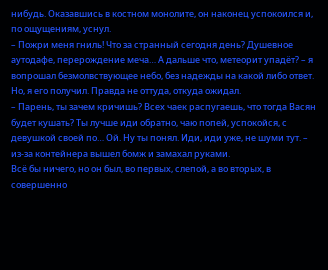нибудь. Оказавшись в костном монолите, он наконец успокоился и, по ощущениям, уснул.
– Пожри меня гниль! Что за странный сегодня день? Душевное аутодафе, перерождение меча… А дальше что, метеорит упадёт? – я вопрошал безмолвствующее небо, без надежды на какой либо ответ.
Но, я его получил. Правда не оттуда, откуда ожидал.
– Парень, ты зачем кричишь? Всех чаек распугаешь, что тогда Васян будет кушать? Ты лучше иди обратно, чаю попей, успокойся, с девушкой своей по… Ой. Ну ты понял. Иди, иди уже, не шуми тут. – из-за контейнера вышел бомж и замахал руками.
Всё бы ничего, но он был, во первых, слепой, а во вторых, в совершенно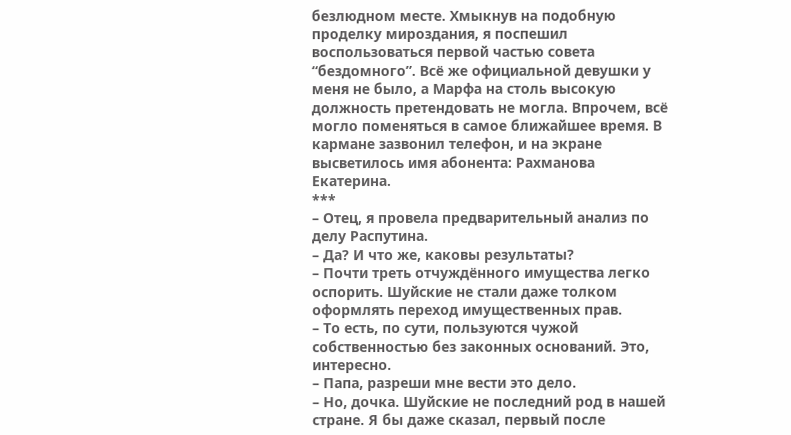безлюдном месте. Хмыкнув на подобную проделку мироздания, я поспешил воспользоваться первой частью совета “бездомного”. Всё же официальной девушки у меня не было, а Марфа на столь высокую должность претендовать не могла. Впрочем, всё могло поменяться в самое ближайшее время. В кармане зазвонил телефон, и на экране высветилось имя абонента: Рахманова Екатерина.
***
– Отец, я провела предварительный анализ по делу Распутина.
– Да? И что же, каковы результаты?
– Почти треть отчуждённого имущества легко оспорить. Шуйские не стали даже толком оформлять переход имущественных прав.
– То есть, по сути, пользуются чужой собственностью без законных оснований. Это, интересно.
– Папа, разреши мне вести это дело.
– Но, дочка. Шуйские не последний род в нашей стране. Я бы даже сказал, первый после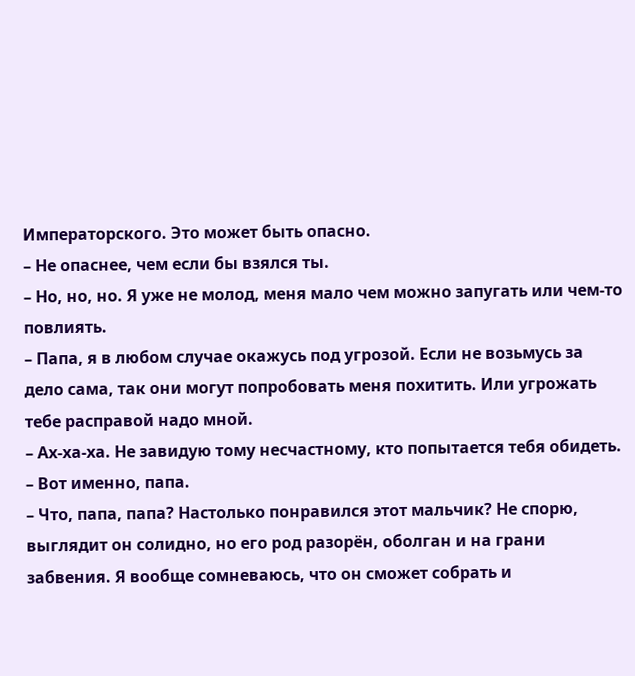Императорского. Это может быть опасно.
– Не опаснее, чем если бы взялся ты.
– Но, но, но. Я уже не молод, меня мало чем можно запугать или чем-то повлиять.
– Папа, я в любом случае окажусь под угрозой. Если не возьмусь за дело сама, так они могут попробовать меня похитить. Или угрожать тебе расправой надо мной.
– Ах-ха-ха. Не завидую тому несчастному, кто попытается тебя обидеть.
– Вот именно, папа.
– Что, папа, папа? Настолько понравился этот мальчик? Не спорю, выглядит он солидно, но его род разорён, оболган и на грани забвения. Я вообще сомневаюсь, что он сможет собрать и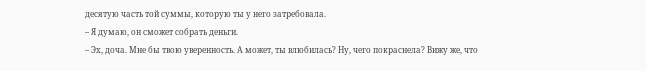десятую часть той суммы, которую ты у него затребовала.
– Я думаю, он сможет собрать деньги.
– Эх, доча. Мне бы твою уверенность. А может, ты влюбилась? Ну, чего покраснела? Вижу же, что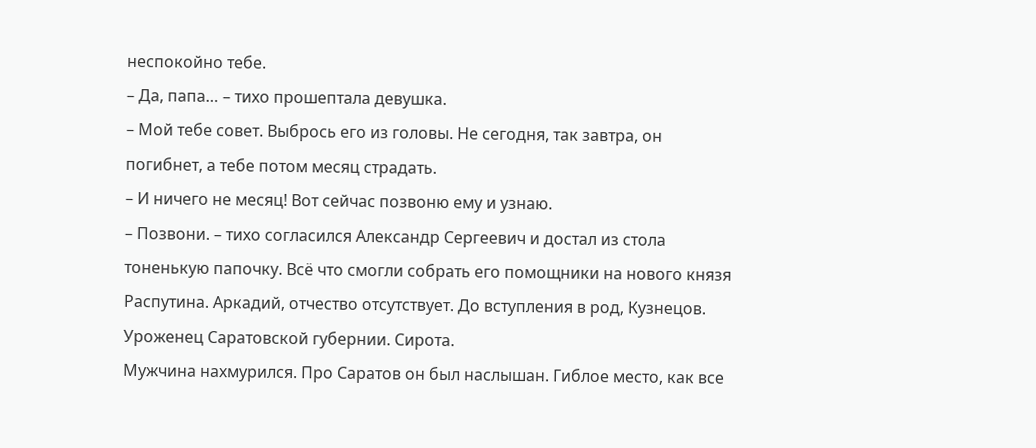неспокойно тебе.
– Да, папа… – тихо прошептала девушка.
– Мой тебе совет. Выбрось его из головы. Не сегодня, так завтра, он погибнет, а тебе потом месяц страдать.
– И ничего не месяц! Вот сейчас позвоню ему и узнаю.
– Позвони. – тихо согласился Александр Сергеевич и достал из стола тоненькую папочку. Всё что смогли собрать его помощники на нового князя Распутина. Аркадий, отчество отсутствует. До вступления в род, Кузнецов. Уроженец Саратовской губернии. Сирота.
Мужчина нахмурился. Про Саратов он был наслышан. Гиблое место, как все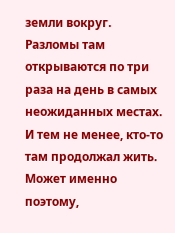земли вокруг. Разломы там открываются по три раза на день в самых неожиданных местах. И тем не менее, кто-то там продолжал жить. Может именно поэтому,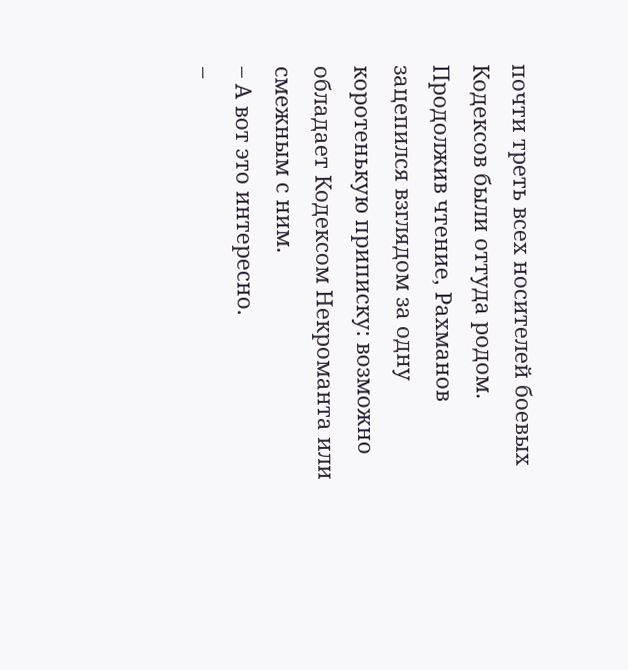почти треть всех носителей боевых Кодексов были оттуда родом.
Продолжив чтение, Рахманов зацепился взглядом за одну коротенькую приписку: возможно обладает Кодексом Некроманта или смежным с ним.
– А вот это интересно.
–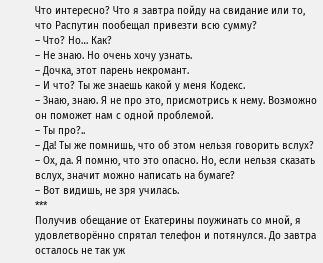Что интересно? Что я завтра пойду на свидание или то, что Распутин пообещал привезти всю сумму?
– Что? Но… Как?
– Не знаю. Но очень хочу узнать.
– Дочка, этот парень некромант.
– И что? Ты же знаешь какой у меня Кодекс.
– Знаю, знаю. Я не про это, присмотрись к нему. Возможно он поможет нам с одной проблемой.
– Ты про?..
– Да! Ты же помнишь, что об этом нельзя говорить вслух?
– Ох, да. Я помню, что это опасно. Но, если нельзя сказать вслух, значит можно написать на бумаге?
– Вот видишь, не зря училась.
***
Получив обещание от Екатерины поужинать со мной, я удовлетворённо спрятал телефон и потянулся. До завтра осталось не так уж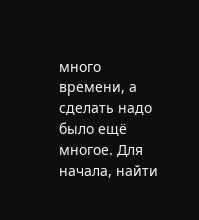много времени, а сделать надо было ещё многое. Для начала, найти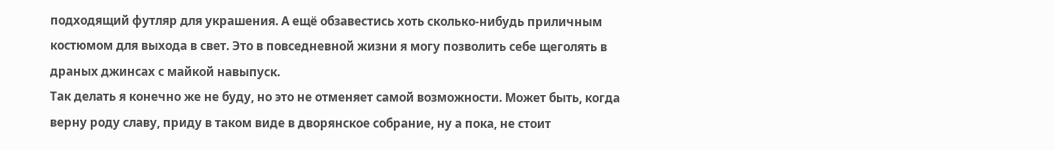подходящий футляр для украшения. А ещё обзавестись хоть сколько-нибудь приличным костюмом для выхода в свет. Это в повседневной жизни я могу позволить себе щеголять в драных джинсах с майкой навыпуск.
Так делать я конечно же не буду, но это не отменяет самой возможности. Может быть, когда верну роду славу, приду в таком виде в дворянское собрание, ну а пока, не стоит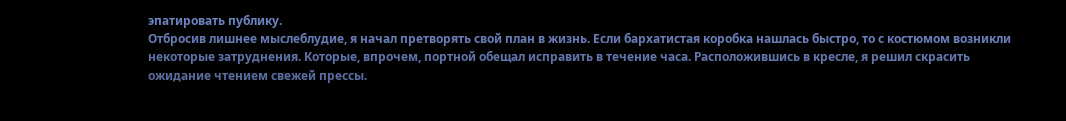эпатировать публику.
Отбросив лишнее мыслеблудие, я начал претворять свой план в жизнь. Если бархатистая коробка нашлась быстро, то с костюмом возникли некоторые затруднения. Которые, впрочем, портной обещал исправить в течение часа. Расположившись в кресле, я решил скрасить ожидание чтением свежей прессы.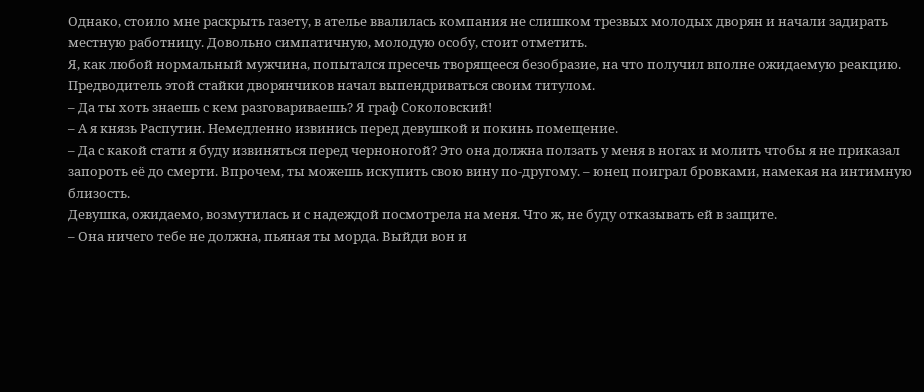Однако, стоило мне раскрыть газету, в ателье ввалилась компания не слишком трезвых молодых дворян и начали задирать местную работницу. Довольно симпатичную, молодую особу, стоит отметить.
Я, как любой нормальный мужчина, попытался пресечь творящееся безобразие, на что получил вполне ожидаемую реакцию. Предводитель этой стайки дворянчиков начал выпендриваться своим титулом.
– Да ты хоть знаешь с кем разговариваешь? Я граф Соколовский!
– А я князь Распутин. Немедленно извинись перед девушкой и покинь помещение.
– Да с какой стати я буду извиняться перед черноногой? Это она должна ползать у меня в ногах и молить чтобы я не приказал запороть её до смерти. Впрочем, ты можешь искупить свою вину по-другому. – юнец поиграл бровками, намекая на интимную близость.
Девушка, ожидаемо, возмутилась и с надеждой посмотрела на меня. Что ж, не буду отказывать ей в защите.
– Она ничего тебе не должна, пьяная ты морда. Выйди вон и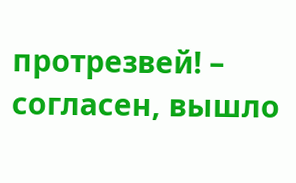протрезвей! – согласен, вышло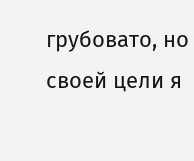грубовато, но своей цели я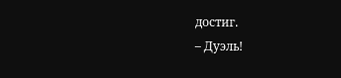достиг.
– Дуэль!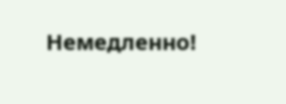Немедленно!